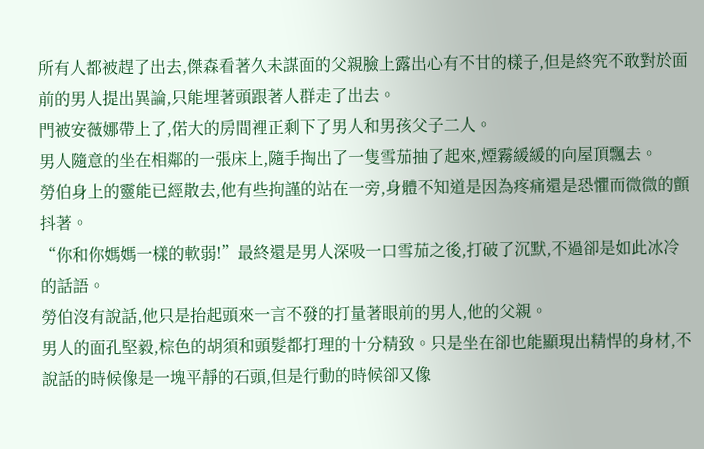所有人都被趕了出去,傑森看著久未謀面的父親臉上露出心有不甘的樣子,但是終究不敢對於面前的男人提出異論,只能埋著頭跟著人群走了出去。
門被安薇娜帶上了,偌大的房間裡正剩下了男人和男孩父子二人。
男人隨意的坐在相鄰的一張床上,隨手掏出了一隻雪茄抽了起來,煙霧緩緩的向屋頂飄去。
勞伯身上的靈能已經散去,他有些拘謹的站在一旁,身體不知道是因為疼痛還是恐懼而微微的顫抖著。
“你和你媽媽一樣的軟弱!”最終還是男人深吸一口雪茄之後,打破了沉默,不過卻是如此冰冷的話語。
勞伯沒有說話,他只是抬起頭來一言不發的打量著眼前的男人,他的父親。
男人的面孔堅毅,棕色的胡須和頭髮都打理的十分精致。只是坐在卻也能顯現出精悍的身材,不說話的時候像是一塊平靜的石頭,但是行動的時候卻又像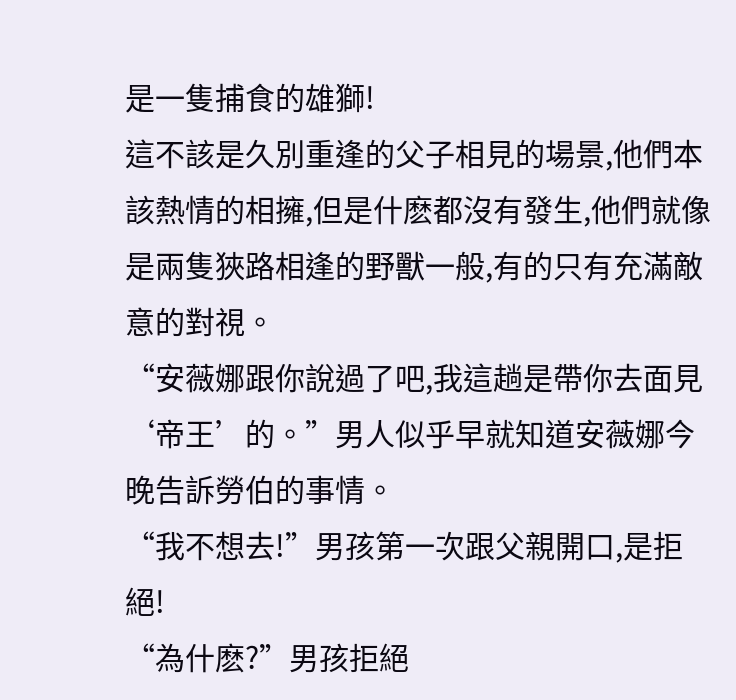是一隻捕食的雄獅!
這不該是久別重逢的父子相見的場景,他們本該熱情的相擁,但是什麽都沒有發生,他們就像是兩隻狹路相逢的野獸一般,有的只有充滿敵意的對視。
“安薇娜跟你說過了吧,我這趟是帶你去面見‘帝王’的。”男人似乎早就知道安薇娜今晚告訴勞伯的事情。
“我不想去!”男孩第一次跟父親開口,是拒絕!
“為什麽?”男孩拒絕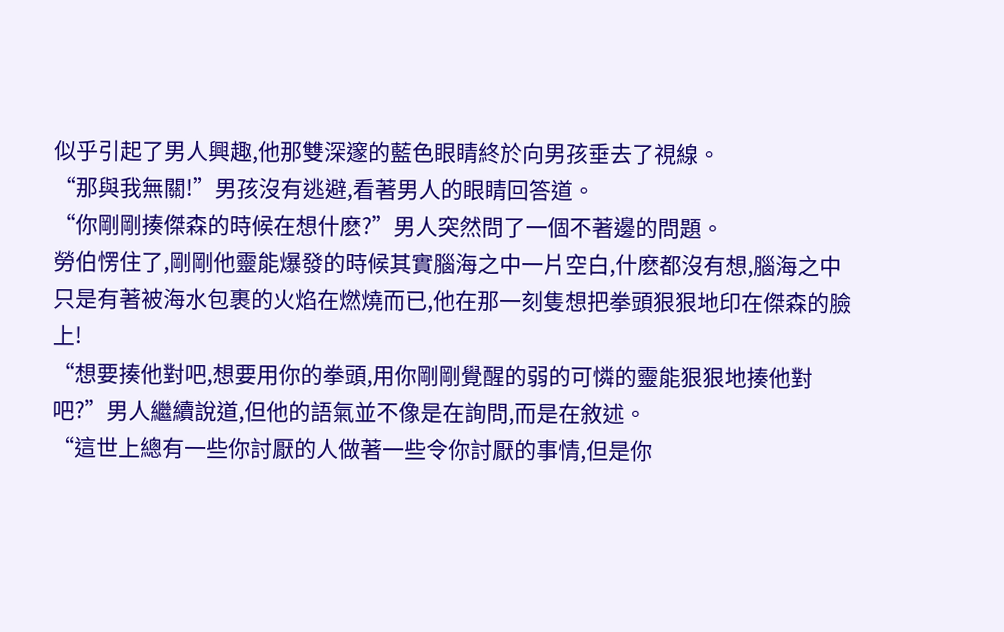似乎引起了男人興趣,他那雙深邃的藍色眼睛終於向男孩垂去了視線。
“那與我無關!”男孩沒有逃避,看著男人的眼睛回答道。
“你剛剛揍傑森的時候在想什麽?”男人突然問了一個不著邊的問題。
勞伯愣住了,剛剛他靈能爆發的時候其實腦海之中一片空白,什麽都沒有想,腦海之中只是有著被海水包裹的火焰在燃燒而已,他在那一刻隻想把拳頭狠狠地印在傑森的臉上!
“想要揍他對吧,想要用你的拳頭,用你剛剛覺醒的弱的可憐的靈能狠狠地揍他對吧?”男人繼續說道,但他的語氣並不像是在詢問,而是在敘述。
“這世上總有一些你討厭的人做著一些令你討厭的事情,但是你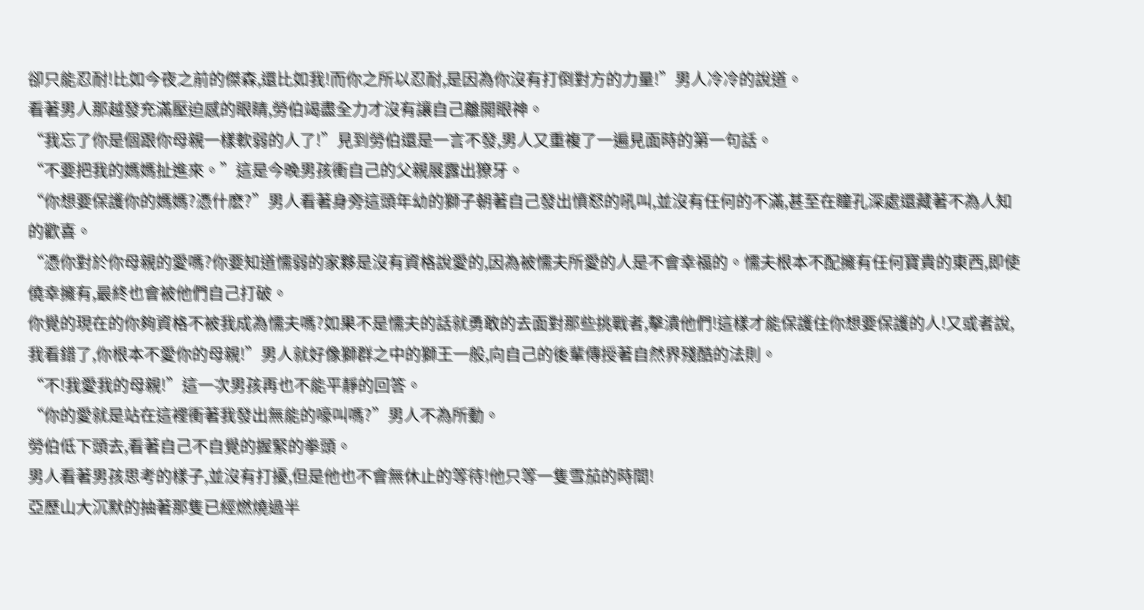卻只能忍耐!比如今夜之前的傑森,還比如我!而你之所以忍耐,是因為你沒有打倒對方的力量!”男人冷冷的說道。
看著男人那越發充滿壓迫感的眼睛,勞伯竭盡全力才沒有讓自己離開眼神。
“我忘了你是個跟你母親一樣軟弱的人了!”見到勞伯還是一言不發,男人又重複了一遍見面時的第一句話。
“不要把我的媽媽扯進來。”這是今晚男孩衝自己的父親展露出獠牙。
“你想要保護你的媽媽?憑什麽?”男人看著身旁這頭年幼的獅子朝著自己發出憤怒的吼叫,並沒有任何的不滿,甚至在瞳孔深處還藏著不為人知的歡喜。
“憑你對於你母親的愛嗎?你要知道懦弱的家夥是沒有資格說愛的,因為被懦夫所愛的人是不會幸福的。懦夫根本不配擁有任何寶貴的東西,即使僥幸擁有,最終也會被他們自己打破。
你覺的現在的你夠資格不被我成為懦夫嗎?如果不是懦夫的話就勇敢的去面對那些挑戰者,擊潰他們!這樣才能保護住你想要保護的人!又或者說,我看錯了,你根本不愛你的母親!”男人就好像獅群之中的獅王一般,向自己的後輩傳授著自然界殘酷的法則。
“不!我愛我的母親!”這一次男孩再也不能平靜的回答。
“你的愛就是站在這裡衝著我發出無能的嚎叫嗎?”男人不為所動。
勞伯低下頭去,看著自己不自覺的握緊的拳頭。
男人看著男孩思考的樣子,並沒有打擾,但是他也不會無休止的等待!他只等一隻雪茄的時間!
亞歷山大沉默的抽著那隻已經燃燒過半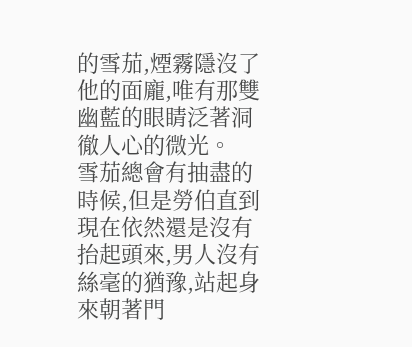的雪茄,煙霧隱沒了他的面龐,唯有那雙幽藍的眼睛泛著洞徹人心的微光。
雪茄總會有抽盡的時候,但是勞伯直到現在依然還是沒有抬起頭來,男人沒有絲毫的猶豫,站起身來朝著門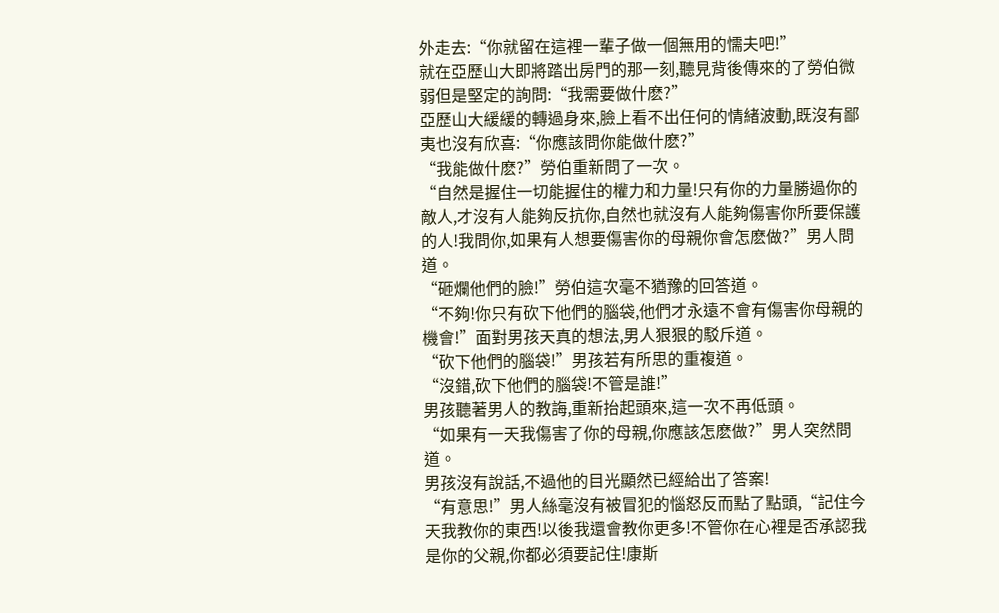外走去:“你就留在這裡一輩子做一個無用的懦夫吧!”
就在亞歷山大即將踏出房門的那一刻,聽見背後傳來的了勞伯微弱但是堅定的詢問:“我需要做什麽?”
亞歷山大緩緩的轉過身來,臉上看不出任何的情緒波動,既沒有鄙夷也沒有欣喜:“你應該問你能做什麽?”
“我能做什麽?”勞伯重新問了一次。
“自然是握住一切能握住的權力和力量!只有你的力量勝過你的敵人,才沒有人能夠反抗你,自然也就沒有人能夠傷害你所要保護的人!我問你,如果有人想要傷害你的母親你會怎麽做?”男人問道。
“砸爛他們的臉!”勞伯這次毫不猶豫的回答道。
“不夠!你只有砍下他們的腦袋,他們才永遠不會有傷害你母親的機會!”面對男孩天真的想法,男人狠狠的駁斥道。
“砍下他們的腦袋!”男孩若有所思的重複道。
“沒錯,砍下他們的腦袋!不管是誰!”
男孩聽著男人的教誨,重新抬起頭來,這一次不再低頭。
“如果有一天我傷害了你的母親,你應該怎麽做?”男人突然問道。
男孩沒有說話,不過他的目光顯然已經給出了答案!
“有意思!”男人絲毫沒有被冒犯的惱怒反而點了點頭,“記住今天我教你的東西!以後我還會教你更多!不管你在心裡是否承認我是你的父親,你都必須要記住!康斯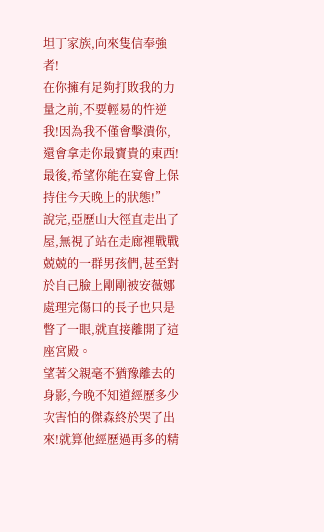坦丁家族,向來隻信奉強者!
在你擁有足夠打敗我的力量之前,不要輕易的忤逆我!因為我不僅會擊潰你,還會拿走你最寶貴的東西!
最後,希望你能在宴會上保持住今天晚上的狀態!”
說完,亞歷山大徑直走出了屋,無視了站在走廊裡戰戰兢兢的一群男孩們,甚至對於自己臉上剛剛被安薇娜處理完傷口的長子也只是瞥了一眼,就直接離開了這座宮殿。
望著父親毫不猶豫離去的身影,今晚不知道經歷多少次害怕的傑森終於哭了出來!就算他經歷過再多的精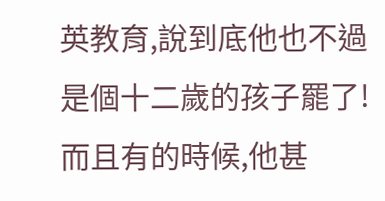英教育,說到底他也不過是個十二歲的孩子罷了!
而且有的時候,他甚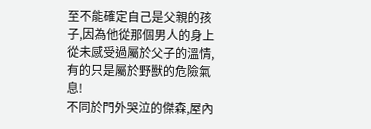至不能確定自己是父親的孩子,因為他從那個男人的身上從未感受過屬於父子的溫情,有的只是屬於野獸的危險氣息!
不同於門外哭泣的傑森,屋內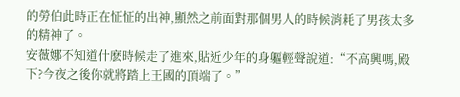的勞伯此時正在怔怔的出神,顯然之前面對那個男人的時候消耗了男孩太多的精神了。
安薇娜不知道什麽時候走了進來,貼近少年的身軀輕聲說道:“不高興嗎,殿下?今夜之後你就將踏上王國的頂端了。”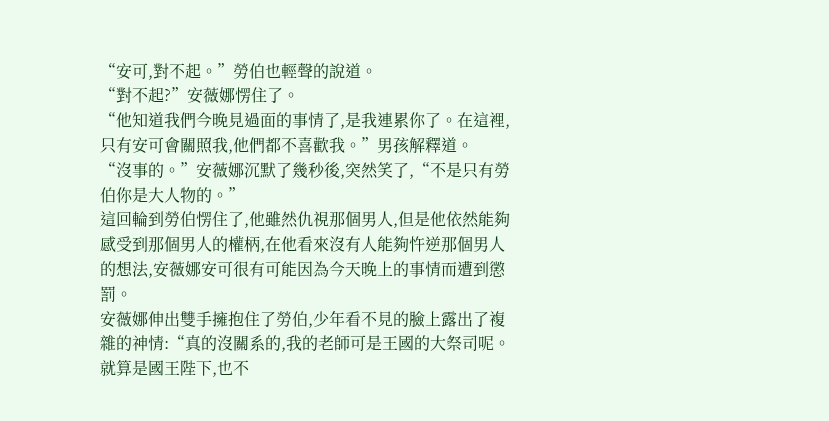“安可,對不起。”勞伯也輕聲的說道。
“對不起?”安薇娜愣住了。
“他知道我們今晚見過面的事情了,是我連累你了。在這裡,只有安可會關照我,他們都不喜歡我。”男孩解釋道。
“沒事的。”安薇娜沉默了幾秒後,突然笑了,“不是只有勞伯你是大人物的。”
這回輪到勞伯愣住了,他雖然仇視那個男人,但是他依然能夠感受到那個男人的權柄,在他看來沒有人能夠忤逆那個男人的想法,安薇娜安可很有可能因為今天晚上的事情而遭到懲罰。
安薇娜伸出雙手擁抱住了勞伯,少年看不見的臉上露出了複雜的神情:“真的沒關系的,我的老師可是王國的大祭司呢。就算是國王陛下,也不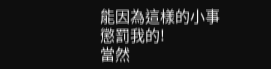能因為這樣的小事懲罰我的!
當然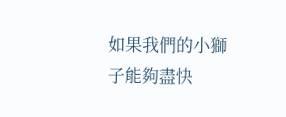如果我們的小獅子能夠盡快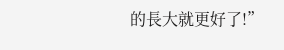的長大就更好了!”